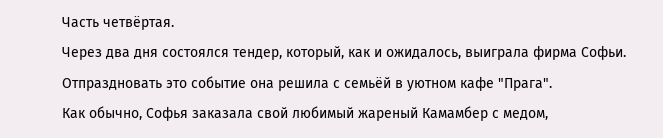Часть четвёртая.
Через два дня состоялся тендер, который, как и ожидалось, выиграла фирма Софьи. Отпраздновать это событие она решила с семьёй в уютном кафе "Прага".
Как обычно, Софья заказала свой любимый жареный Камамбер с медом,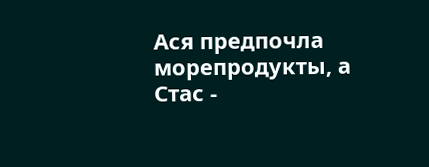Ася предпочла морепродукты, а Стас -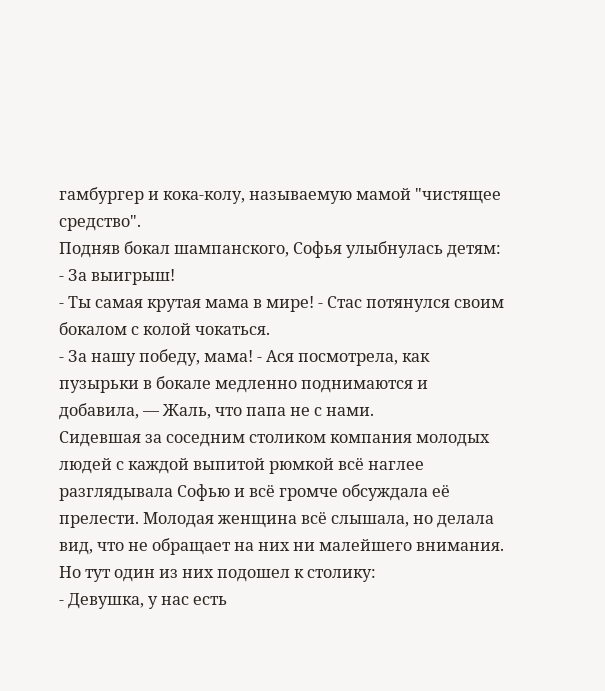гамбургер и кока-колу, называемую мамой "чистящее средство".
Подняв бокал шампанского, Софья улыбнулась детям:
- За выигрыш!
- Ты самая крутая мама в мире! - Стас потянулся своим бокалом с колой чокаться.
- За нашу победу, мама! - Ася посмотрела, как пузырьки в бокале медленно поднимаются и добавила, — Жаль, что папа не с нами.
Сидевшая за соседним столиком компания молодых людей с каждой выпитой рюмкой всё наглее разглядывала Софью и всё громче обсуждала её прелести. Молодая женщина всё слышала, но делала вид, что не обращает на них ни малейшего внимания. Но тут один из них подошел к столику:
- Девушка, у нас есть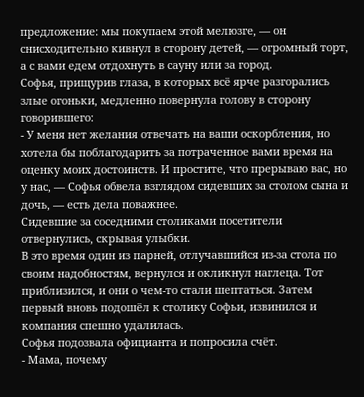предложение: мы покупаем этой мелюзге, — он снисходительно кивнул в сторону детей, — огромный торт, а с вами едем отдохнуть в сауну или за город.
Софья, прищурив глаза, в которых всё ярче разгорались злые огоньки, медленно повернула голову в сторону говорившего:
- У меня нет желания отвечать на ваши оскорбления, но хотела бы поблагодарить за потраченное вами время на оценку моих достоинств. И простите, что прерываю вас, но у нас, — Софья обвела взглядом сидевших за столом сына и дочь, — есть дела поважнее.
Сидевшие за соседними столиками посетители отвернулись, скрывая улыбки.
В это время один из парней, отлучавшийся из-за стола по своим надобностям, вернулся и окликнул наглеца. Тот приблизился, и они о чем-то стали шептаться. Затем первый вновь подошёл к столику Софьи, извинился и компания спешно удалилась.
Софья подозвала официанта и попросила счёт.
- Мама, почему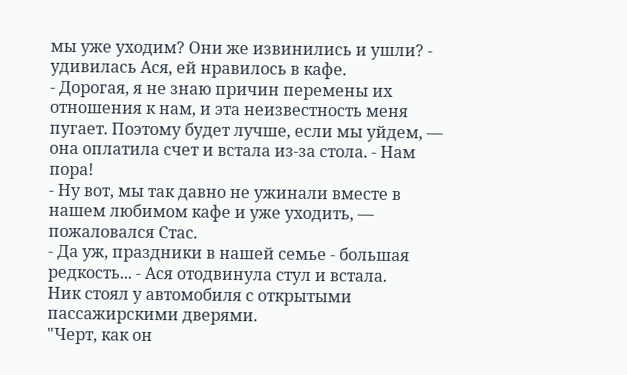мы уже уходим? Они же извинились и ушли? - удивилась Ася, ей нравилось в кафе.
- Дорогая, я не знаю причин перемены их отношения к нам, и эта неизвестность меня пугает. Поэтому будет лучше, если мы уйдем, — она оплатила счет и встала из-за стола. - Нам пора!
- Ну вот, мы так давно не ужинали вместе в нашем любимом кафе и уже уходить, — пожаловался Стас.
- Да уж, праздники в нашей семье - большая редкость... - Ася отодвинула стул и встала.
Ник стоял у автомобиля с открытыми пассажирскими дверями.
"Черт, как он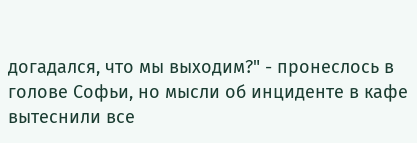догадался, что мы выходим?" - пронеслось в голове Софьи, но мысли об инциденте в кафе вытеснили все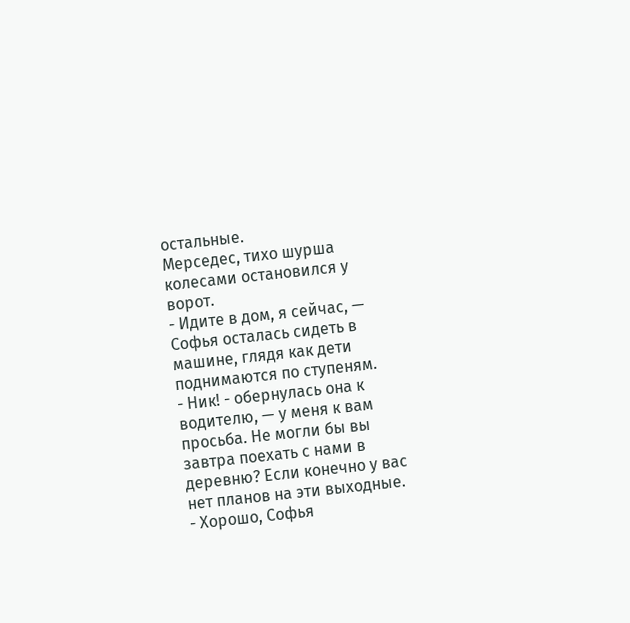остальные.
Мерседес, тихо шурша колесами остановился у ворот.
- Идите в дом, я сейчас, — Софья осталась сидеть в машине, глядя как дети поднимаются по ступеням.
- Ник! - обернулась она к водителю, — у меня к вам просьба. Не могли бы вы завтра поехать с нами в деревню? Если конечно у вас нет планов на эти выходные.
- Хорошо, Софья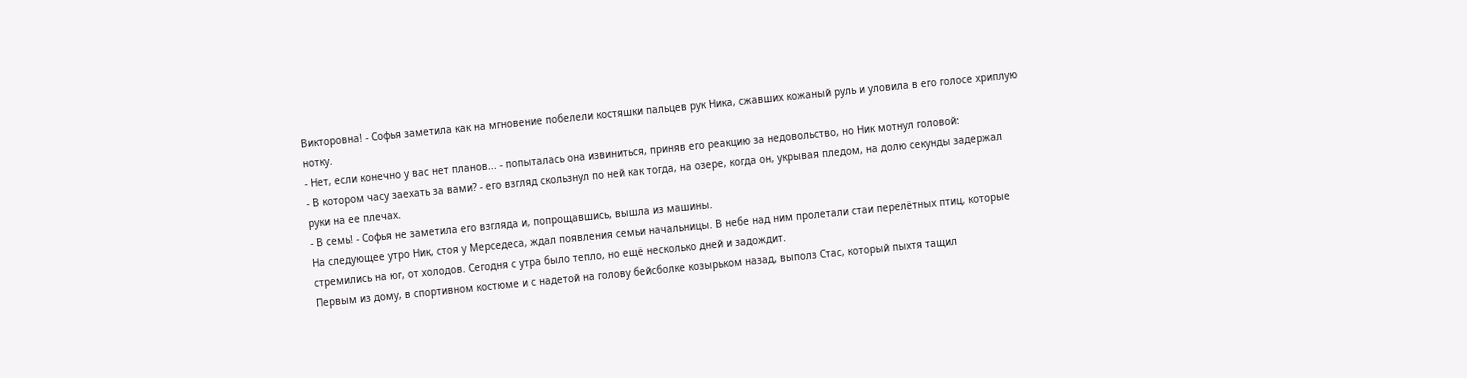Викторовна! - Софья заметила как на мгновение побелели костяшки пальцев рук Ника, сжавших кожаный руль и уловила в его голосе хриплую нотку.
- Нет, если конечно у вас нет планов... - попыталась она извиниться, приняв его реакцию за недовольство, но Ник мотнул головой:
- В котором часу заехать за вами? - его взгляд скользнул по ней как тогда, на озере, когда он, укрывая пледом, на долю секунды задержал руки на ее плечах.
- В семь! - Софья не заметила его взгляда и, попрощавшись, вышла из машины.
На следующее утро Ник, стоя у Мерседеса, ждал появления семьи начальницы. В небе над ним пролетали стаи перелётных птиц, которые стремились на юг, от холодов. Сегодня с утра было тепло, но ещё несколько дней и задождит.
Первым из дому, в спортивном костюме и с надетой на голову бейсболке козырьком назад, выполз Стас, который пыхтя тащил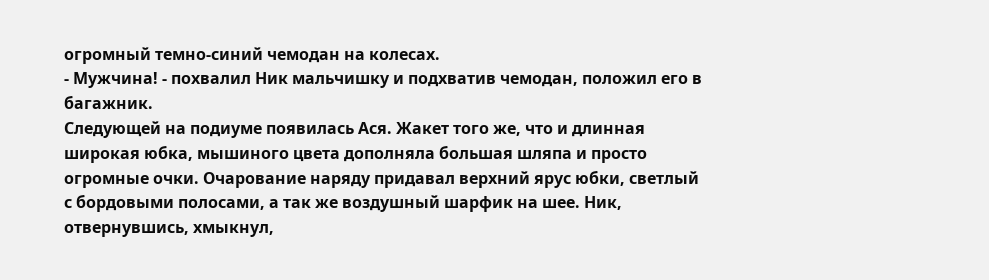огромный темно-синий чемодан на колесах.
- Мужчина! - похвалил Ник мальчишку и подхватив чемодан, положил его в багажник.
Следующей на подиуме появилась Ася. Жакет того же, что и длинная широкая юбка, мышиного цвета дополняла большая шляпа и просто огромные очки. Очарование наряду придавал верхний ярус юбки, светлый с бордовыми полосами, а так же воздушный шарфик на шее. Ник, отвернувшись, хмыкнул,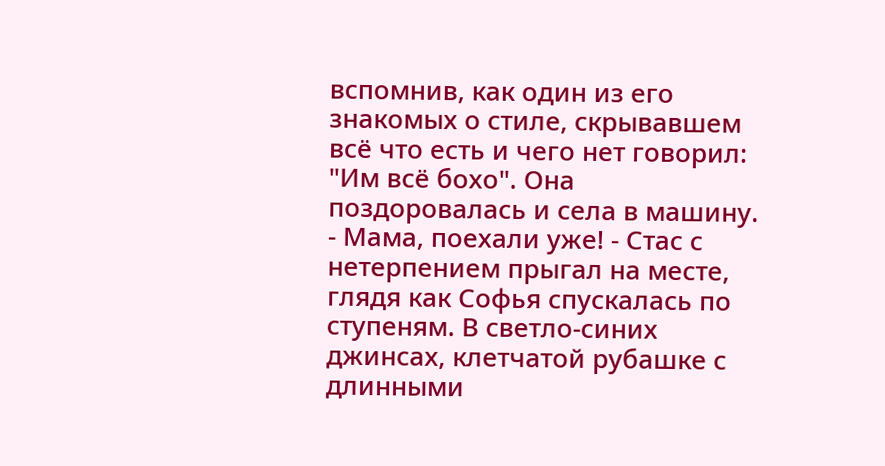вспомнив, как один из его знакомых о стиле, скрывавшем всё что есть и чего нет говорил: "Им всё бохо". Она поздоровалась и села в машину.
- Мама, поехали уже! - Стас с нетерпением прыгал на месте, глядя как Софья спускалась по ступеням. В светло-синих джинсах, клетчатой рубашке с длинными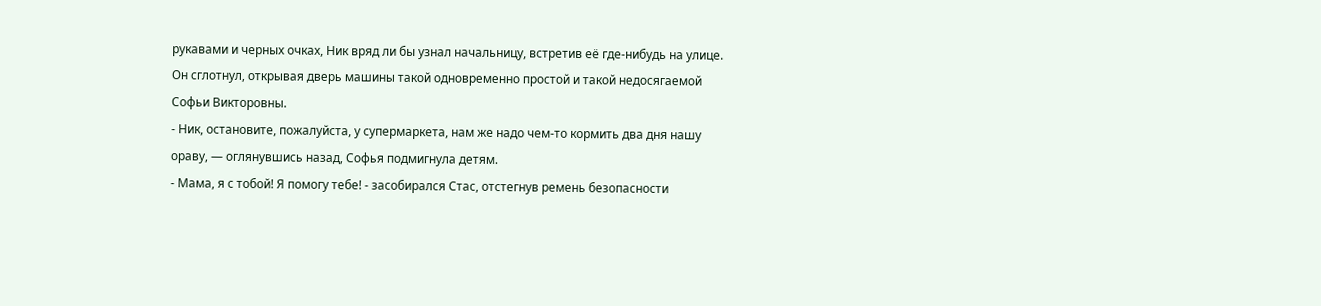рукавами и черных очках, Ник вряд ли бы узнал начальницу, встретив её где-нибудь на улице. Он сглотнул, открывая дверь машины такой одновременно простой и такой недосягаемой Софьи Викторовны.
- Ник, остановите, пожалуйста, у супермаркета, нам же надо чем-то кормить два дня нашу ораву, — оглянувшись назад, Софья подмигнула детям.
- Мама, я с тобой! Я помогу тебе! - засобирался Стас, отстегнув ремень безопасности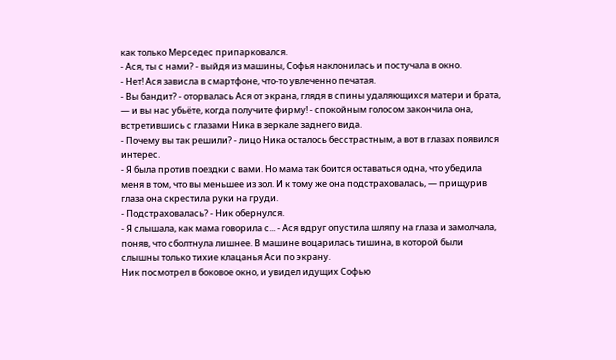как только Мерседес припарковался.
- Ася, ты с нами? - выйдя из машины, Софья наклонилась и постучала в окно.
- Нет! Ася зависла в смартфоне, что-то увлеченно печатая.
- Вы бандит? - оторвалась Ася от экрана, глядя в спины удаляющихся матери и брата, — и вы нас убьёте, когда получите фирму! - спокойным голосом закончила она, встретившись с глазами Ника в зеркале заднего вида.
- Почему вы так решили? - лицо Ника осталось бесстрастным, а вот в глазах появился интерес.
- Я была против поездки с вами. Но мама так боится оставаться одна, что убедила меня в том, что вы меньшее из зол. И к тому же она подстраховалась, — прищурив глаза она скрестила руки на груди.
- Подстраховалась? - Ник обернулся.
- Я слышала, как мама говорила с... - Ася вдруг опустила шляпу на глаза и замолчала, поняв, что сболтнула лишнее. В машине воцарилась тишина, в которой были слышны только тихие клацанья Аси по экрану.
Ник посмотрел в боковое окно, и увидел идущих Софью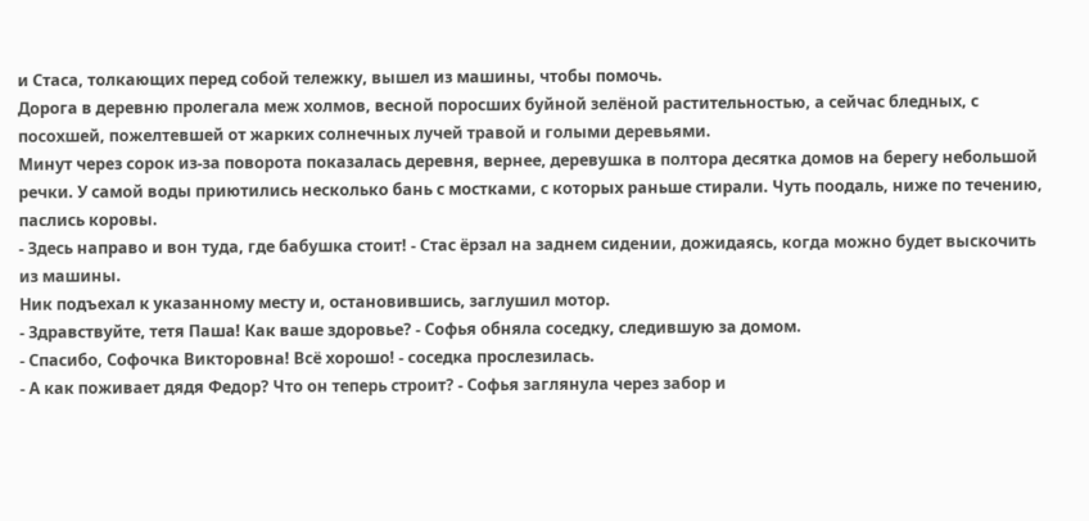и Стаса, толкающих перед собой тележку, вышел из машины, чтобы помочь.
Дорога в деревню пролегала меж холмов, весной поросших буйной зелёной растительностью, а сейчас бледных, с посохшей, пожелтевшей от жарких солнечных лучей травой и голыми деревьями.
Минут через сорок из-за поворота показалась деревня, вернее, деревушка в полтора десятка домов на берегу небольшой речки. У самой воды приютились несколько бань с мостками, с которых раньше стирали. Чуть поодаль, ниже по течению, паслись коровы.
- Здесь направо и вон туда, где бабушка стоит! - Стас ёрзал на заднем сидении, дожидаясь, когда можно будет выскочить из машины.
Ник подъехал к указанному месту и, остановившись, заглушил мотор.
- Здравствуйте, тетя Паша! Как ваше здоровье? - Софья обняла соседку, следившую за домом.
- Спасибо, Софочка Викторовна! Всё хорошо! - соседка прослезилась.
- А как поживает дядя Федор? Что он теперь строит? - Софья заглянула через забор и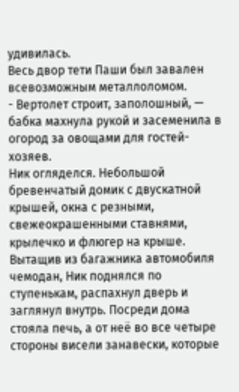удивилась.
Весь двор тети Паши был завален всевозможным металлоломом.
- Вертолет строит, заполошный, — бабка махнула рукой и засеменила в огород за овощами для гостей-хозяев.
Ник огляделся. Небольшой бревенчатый домик с двускатной крышей, окна с резными, свежеокрашенными ставнями, крылечко и флюгер на крыше. Вытащив из багажника автомобиля чемодан, Ник поднялся по ступенькам, распахнул дверь и заглянул внутрь. Посреди дома стояла печь, а от неё во все четыре стороны висели занавески, которые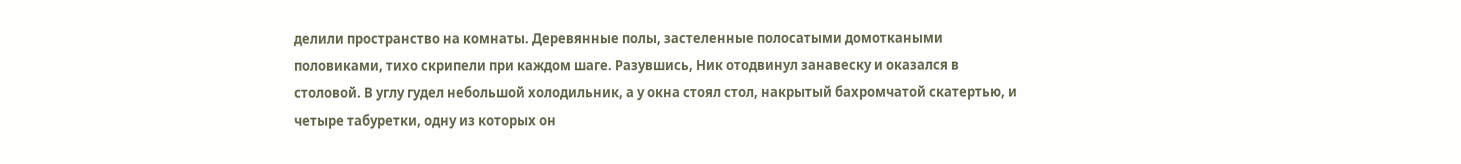делили пространство на комнаты. Деревянные полы, застеленные полосатыми домоткаными половиками, тихо скрипели при каждом шаге. Разувшись, Ник отодвинул занавеску и оказался в столовой. В углу гудел небольшой холодильник, а у окна стоял стол, накрытый бахромчатой скатертью, и четыре табуретки, одну из которых он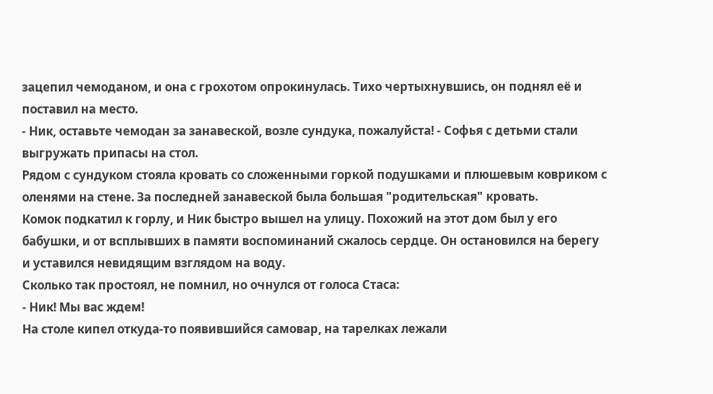зацепил чемоданом, и она с грохотом опрокинулась. Тихо чертыхнувшись, он поднял её и поставил на место.
- Ник, оставьте чемодан за занавеской, возле сундука, пожалуйста! - Софья с детьми стали выгружать припасы на стол.
Рядом с сундуком стояла кровать со сложенными горкой подушками и плюшевым ковриком с оленями на стене. За последней занавеской была большая "родительская" кровать.
Комок подкатил к горлу, и Ник быстро вышел на улицу. Похожий на этот дом был у его бабушки, и от всплывших в памяти воспоминаний сжалось сердце. Он остановился на берегу и уставился невидящим взглядом на воду.
Сколько так простоял, не помнил, но очнулся от голоса Стаса:
- Ник! Мы вас ждем!
На столе кипел откуда-то появившийся самовар, на тарелках лежали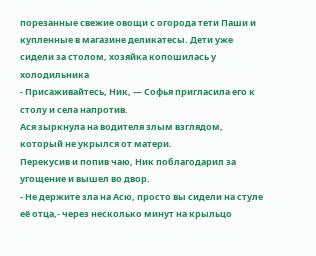порезанные свежие овощи с огорода тети Паши и купленные в магазине деликатесы. Дети уже сидели за столом, хозяйка копошилась у холодильника
- Присаживайтесь, Ник, — Софья пригласила его к столу и села напротив.
Ася зыркнула на водителя злым взглядом, который не укрылся от матери.
Перекусив и попив чаю, Ник поблагодарил за угощение и вышел во двор.
- Не держите зла на Асю, просто вы сидели на стуле её отца,- через несколько минут на крыльцо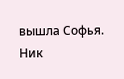вышла Софья.
Ник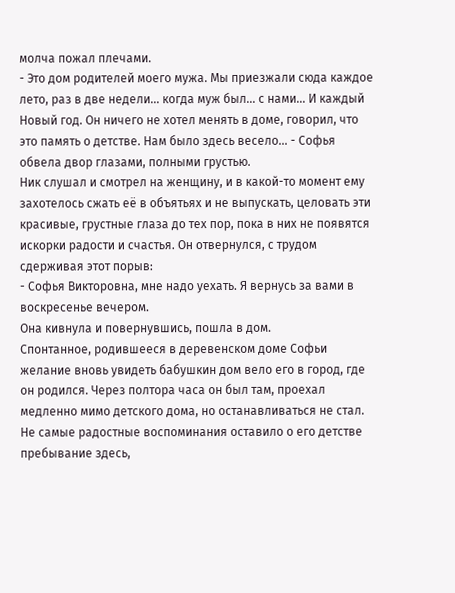молча пожал плечами.
- Это дом родителей моего мужа. Мы приезжали сюда каждое лето, раз в две недели... когда муж был... с нами... И каждый Новый год. Он ничего не хотел менять в доме, говорил, что это память о детстве. Нам было здесь весело... - Софья обвела двор глазами, полными грустью.
Ник слушал и смотрел на женщину, и в какой-то момент ему захотелось сжать её в объятьях и не выпускать, целовать эти красивые, грустные глаза до тех пор, пока в них не появятся искорки радости и счастья. Он отвернулся, с трудом сдерживая этот порыв:
- Софья Викторовна, мне надо уехать. Я вернусь за вами в воскресенье вечером.
Она кивнула и повернувшись, пошла в дом.
Спонтанное, родившееся в деревенском доме Софьи желание вновь увидеть бабушкин дом вело его в город, где он родился. Через полтора часа он был там, проехал медленно мимо детского дома, но останавливаться не стал. Не самые радостные воспоминания оставило о его детстве пребывание здесь,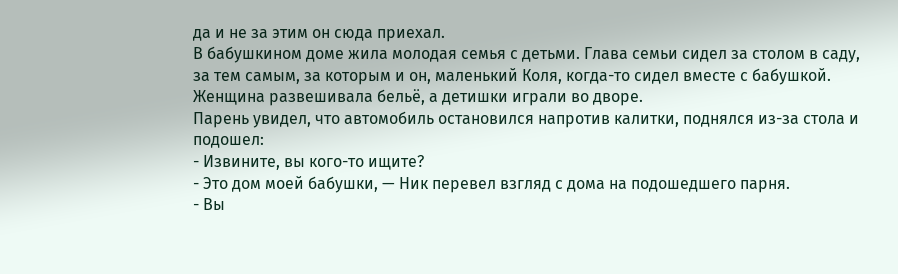да и не за этим он сюда приехал.
В бабушкином доме жила молодая семья с детьми. Глава семьи сидел за столом в саду, за тем самым, за которым и он, маленький Коля, когда-то сидел вместе с бабушкой. Женщина развешивала бельё, а детишки играли во дворе.
Парень увидел, что автомобиль остановился напротив калитки, поднялся из-за стола и подошел:
- Извините, вы кого-то ищите?
- Это дом моей бабушки, — Ник перевел взгляд с дома на подошедшего парня.
- Вы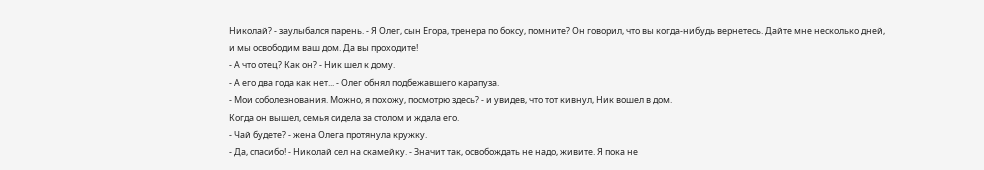Николай? - заулыбался парень. - Я Олег, сын Егора, тренера по боксу, помните? Он говорил, что вы когда-нибудь вернетесь. Дайте мне несколько дней, и мы освободим ваш дом. Да вы проходите!
- А что отец? Как он? - Ник шел к дому.
- А его два года как нет... - Олег обнял подбежавшего карапуза.
- Мои соболезнования. Можно, я похожу, посмотрю здесь? - и увидев, что тот кивнул, Ник вошел в дом.
Когда он вышел, семья сидела за столом и ждала его.
- Чай будете? - жена Олега протянула кружку.
- Да, спасибо! - Николай сел на скамейку. - Значит так, освобождать не надо, живите. Я пока не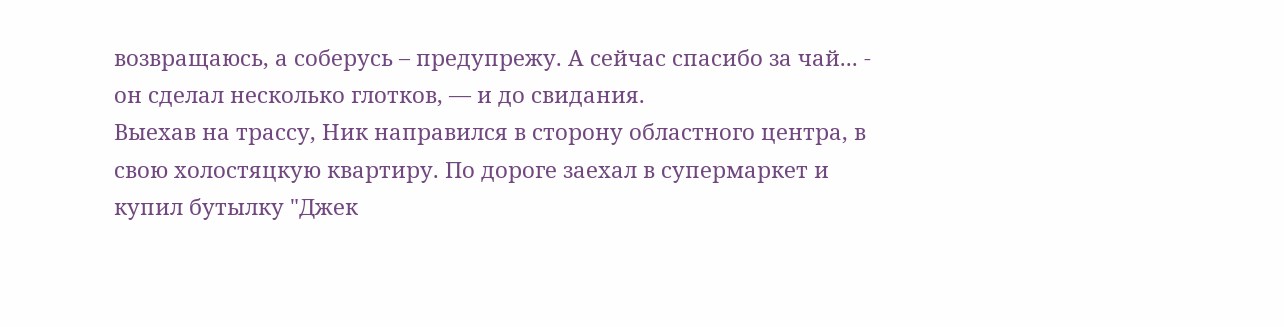возвращаюсь, а соберусь – предупрежу. А сейчас спасибо за чай... - он сделал несколько глотков, — и до свидания.
Выехав на трассу, Ник направился в сторону областного центра, в свою холостяцкую квартиру. По дороге заехал в супермаркет и купил бутылку "Джек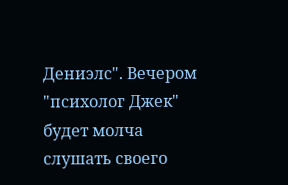Дениэлс". Вечером "психолог Джек" будет молча слушать своего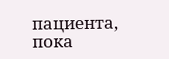пациента, пока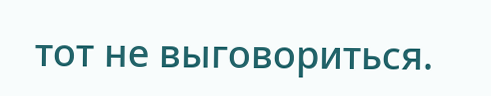тот не выговориться.